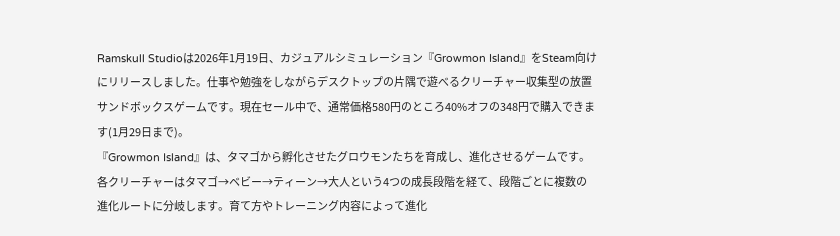Ramskull Studioは2026年1月19日、カジュアルシミュレーション『Growmon Island』をSteam向けにリリースしました。仕事や勉強をしながらデスクトップの片隅で遊べるクリーチャー収集型の放置サンドボックスゲームです。現在セール中で、通常価格580円のところ40%オフの348円で購入できます(1月29日まで)。
『Growmon Island』は、タマゴから孵化させたグロウモンたちを育成し、進化させるゲームです。各クリーチャーはタマゴ→ベビー→ティーン→大人という4つの成長段階を経て、段階ごとに複数の進化ルートに分岐します。育て方やトレーニング内容によって進化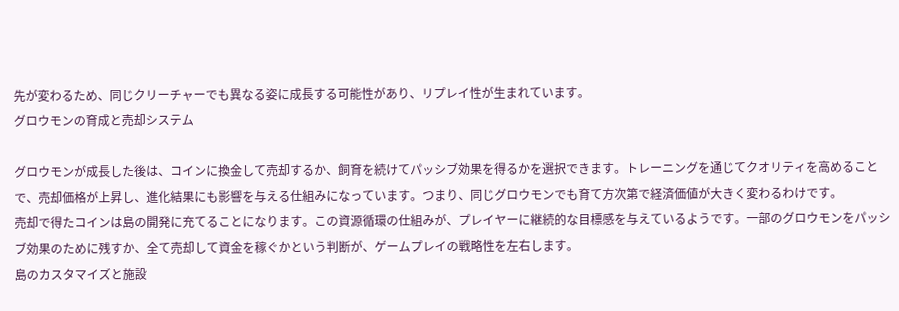先が変わるため、同じクリーチャーでも異なる姿に成長する可能性があり、リプレイ性が生まれています。
グロウモンの育成と売却システム

グロウモンが成長した後は、コインに換金して売却するか、飼育を続けてパッシブ効果を得るかを選択できます。トレーニングを通じてクオリティを高めることで、売却価格が上昇し、進化結果にも影響を与える仕組みになっています。つまり、同じグロウモンでも育て方次第で経済価値が大きく変わるわけです。
売却で得たコインは島の開発に充てることになります。この資源循環の仕組みが、プレイヤーに継続的な目標感を与えているようです。一部のグロウモンをパッシブ効果のために残すか、全て売却して資金を稼ぐかという判断が、ゲームプレイの戦略性を左右します。
島のカスタマイズと施設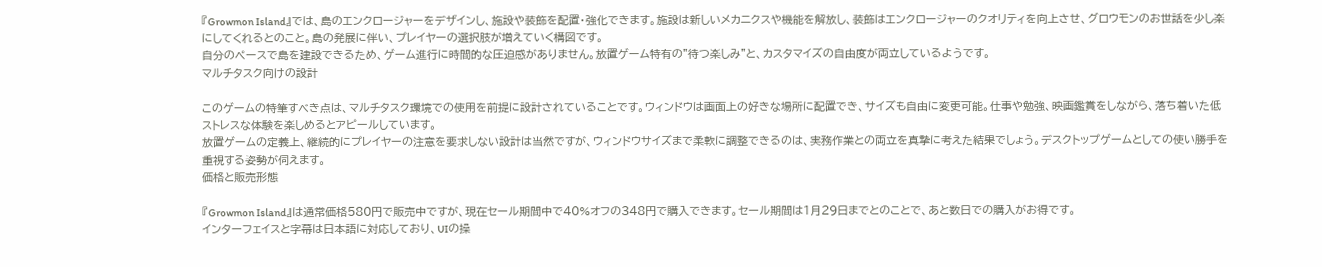『Growmon Island』では、島のエンクロージャーをデザインし、施設や装飾を配置・強化できます。施設は新しいメカニクスや機能を解放し、装飾はエンクロージャーのクオリティを向上させ、グロウモンのお世話を少し楽にしてくれるとのこと。島の発展に伴い、プレイヤーの選択肢が増えていく構図です。
自分のペースで島を建設できるため、ゲーム進行に時間的な圧迫感がありません。放置ゲーム特有の"待つ楽しみ"と、カスタマイズの自由度が両立しているようです。
マルチタスク向けの設計

このゲームの特筆すべき点は、マルチタスク環境での使用を前提に設計されていることです。ウィンドウは画面上の好きな場所に配置でき、サイズも自由に変更可能。仕事や勉強、映画鑑賞をしながら、落ち着いた低ストレスな体験を楽しめるとアピールしています。
放置ゲームの定義上、継続的にプレイヤーの注意を要求しない設計は当然ですが、ウィンドウサイズまで柔軟に調整できるのは、実務作業との両立を真摯に考えた結果でしょう。デスクトップゲームとしての使い勝手を重視する姿勢が伺えます。
価格と販売形態

『Growmon Island』は通常価格580円で販売中ですが、現在セール期間中で40%オフの348円で購入できます。セール期間は1月29日までとのことで、あと数日での購入がお得です。
インターフェイスと字幕は日本語に対応しており、UIの操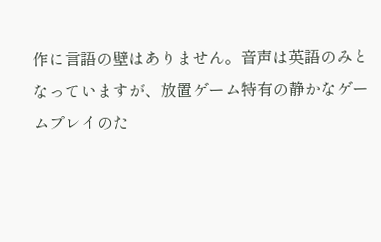作に言語の壁はありません。音声は英語のみとなっていますが、放置ゲーム特有の静かなゲームプレイのた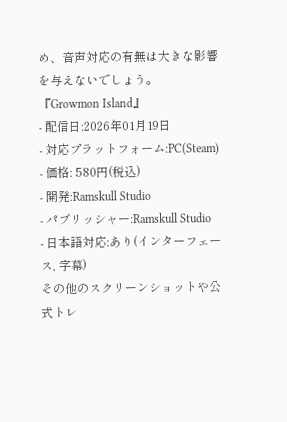め、音声対応の有無は大きな影響を与えないでしょう。
『Growmon Island』
- 配信日:2026年01月19日
- 対応プラットフォーム:PC(Steam)
- 価格: 580円(税込)
- 開発:Ramskull Studio
- パブリッシャー:Ramskull Studio
- 日本語対応:あり(インターフェース, 字幕)
その他のスクリーンショットや公式トレ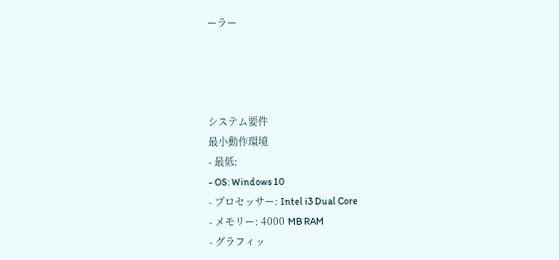ーラー




システム要件
最小動作環境
- 最低:
- OS: Windows 10
- プロセッサー: Intel i3 Dual Core
- メモリー: 4000 MB RAM
- グラフィッ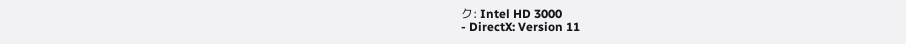ク: Intel HD 3000
- DirectX: Version 11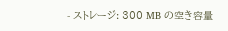- ストレージ: 300 MB の空き容量